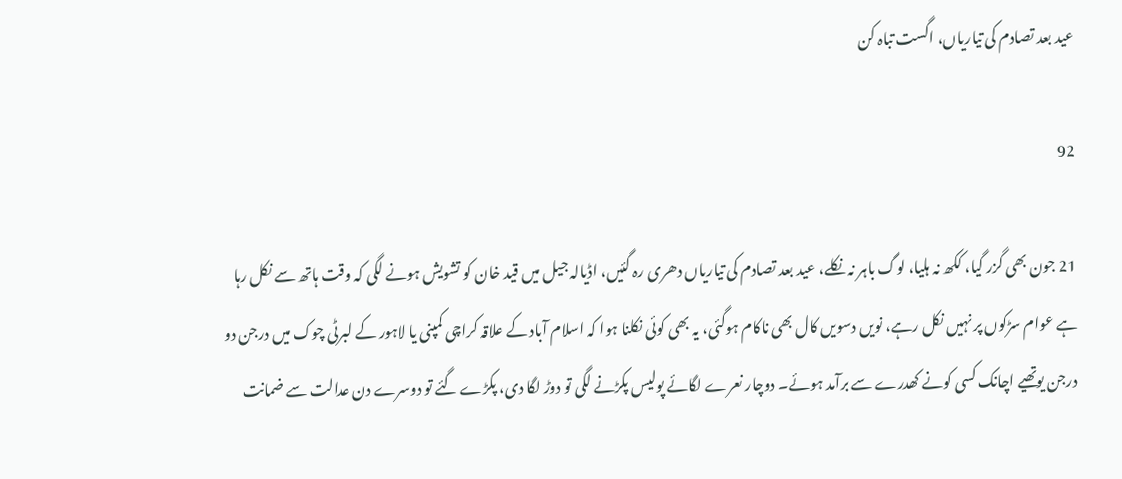عید بعد تصادم کی تیاریاں، اگست تباہ کن

92

21 جون بھی گزر گیا، ککھ نہ ہلیا، لوگ باہر نہ نکلے، عید بعد تصادم کی تیاریاں دھری رہ گئیں، اڈیالہ جیل میں قید خان کو تشویش ہونے لگی کہ وقت ہاتھ سے نکل رہا ہے عوام سڑکوں پر نہیں نکل رہے، نویں دسویں کال بھی ناکام ہوگئی، یہ بھی کوئی نکلنا ہوا کہ اسلام آباد کے علاقہ کراچی کمپنی یا لاہور کے لبرٹی چوک میں درجن دو درجن یوتھیے اچانک کسی کونے کھدرے سے برآمد ہوئے۔ دوچار نعرے لگائے پولیس پکڑنے لگی تو دوڑ لگا دی، پکڑے گئے تو دوسرے دن عدالت سے ضمانت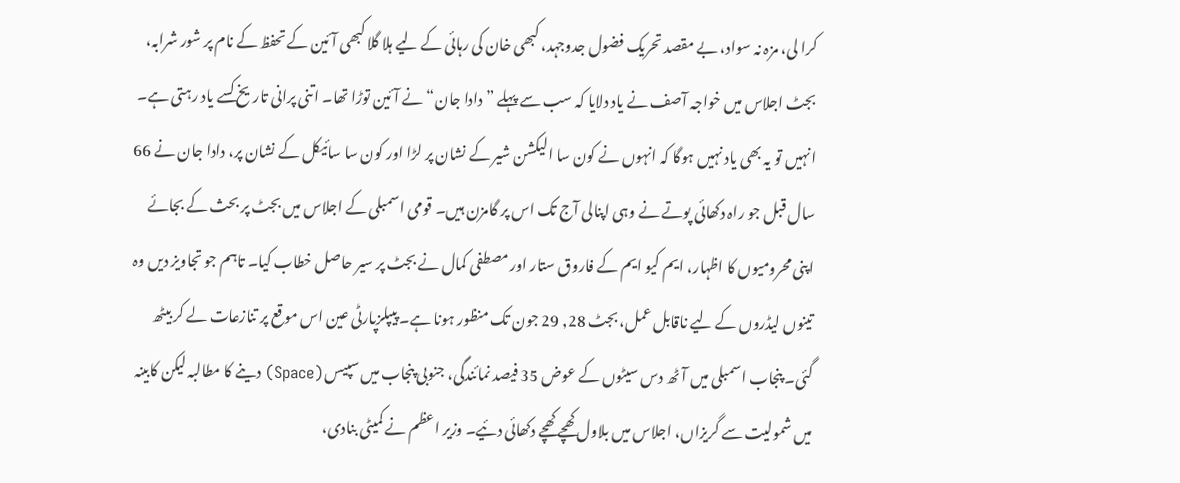کرا لی، مزہ نہ سواد، بے مقصد تحریک فضول جدوجہد، کبھی خان کی رہائی کے لیے ہلا گلا کبھی آئین کے تحفظ کے نام پر شور شرابہ، بجٹ اجلاس میں خواجہ آصف نے یاد دلایا کہ سب سے پہلے ”دادا جان“ نے آئین توڑا تھا۔ اتنی پرانی تاریخ کسے یاد رہتی ہے۔ انہیں تو یہ بھی یاد نہیں ہوگا کہ انہوں نے کون سا الیکشن شیر کے نشان پر لڑا اور کون سا سائیکل کے نشان پر، دادا جان نے 66 سال قبل جو راہ دکھائی پوتے نے وہی اپنالی آج تک اس پر گامزن ہیں۔ قومی اسمبلی کے اجلاس میں بجٹ پر بحث کے بجائے اپنی محرومیوں کا اظہار، ایم کیو ایم کے فاروق ستار اور مصطفی کمال نے بجٹ پر سیر حاصل خطاب کیا۔ تاہم جو تجاویز دیں وہ تینوں لیڈروں کے لیے ناقابل عمل، بجٹ 28, 29 جون تک منظور ہونا ہے۔ پیپلزپارٹی عین اس موقع پر تنازعات لے کر بیٹھ گئی۔ پنجاب اسمبلی میں آٹھ دس سیٹوں کے عوض 35 فیصد نمائندگی، جنوبی پنجاب میں سپیس (Space) دینے کا مطالبہ لیکن کابینہ میں شمولیت سے گریزاں، اجلاس میں بلاول کھچے کھچے دکھائی دئیے۔ وزیر اعظم نے کمیٹی بنادی،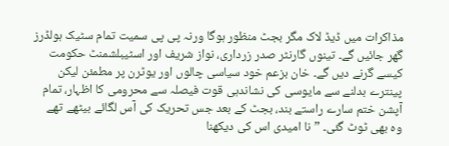مذاکرات میں ڈیڈ لاک مگر بجٹ منظور ہوگا ورنہ پی پی سمیت تمام سٹیک ہولڈرز گھر جائیں گے۔ تینوں گارنٹر صدر زرداری، نواز شریف اور اسٹیبلشمنٹ حکومت کیسے گرنے دیں گے۔ خان بزعم خود سیاسی چالوں اور یوٹرن پر مطمئن لیکن پینترے بدلنے سے مایوسی کی نشاندہی قوت فیصلہ سے محرومی کا اظہار، تمام آپشن ختم سارے راستے بند، بجٹ کے بعد جس تحریک کی آس لگائے بیٹھے تھے وہ بھی ٹوٹ گئی۔ ”نا امیدی اس کی دیکھنا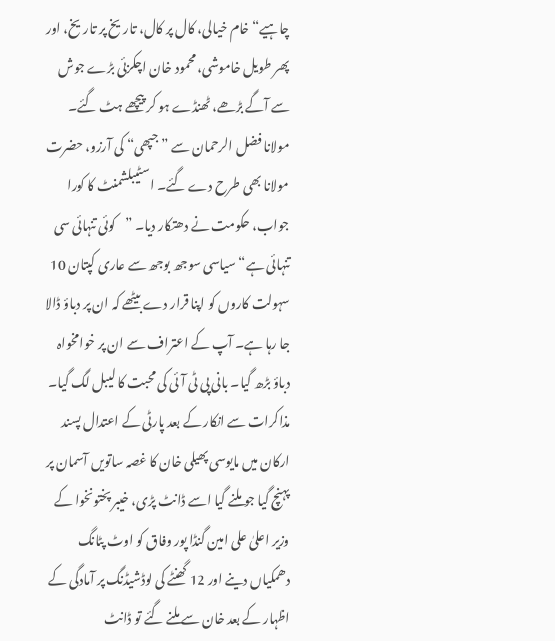چاہیے“ خام خیالی، کال پر کال، تاریخ پر تاریخ، اور پھر طویل خاموشی، محمود خان اچکزئی بڑے جوش سے آگے بڑھے، ٹھنڈے ہو کر پیچھے ہٹ گئے۔ مولانا فضل الرحمان سے ”جپھی“ کی آرزو، حضرت مولانا بھی طرح دے گئے۔ اسٹیبلشمنٹ کا کورا جواب، حکومت نے دھتکار دیا۔ ”کوئی تنہائی سی تنہائی ہے“ سیاسی سوجھ بوجھ سے عاری کپتان 10 سہولت کاروں کو اپنا قرار دے بیٹھے کہ ان پر دباؤ ڈالا جا رہا ہے۔ آپ کے اعتراف سے ان پر خوامخواہ دباؤ بڑھ گیا۔ بانی پی ٹی آئی کی محبت کا لیبل لگ گیا۔ مذاکرات سے انکار کے بعد پارٹی کے اعتدال پسند ارکان میں مایوسی پھیلی خان کا غصہ ساتویں آسمان پر پہنچ گیا جو ملنے گیا اسے ڈانٹ پڑی، خیبر پختونخوا کے وزیر اعلیٰ علی امین گنڈا پور وفاق کو اوٹ پٹانگ دھمکیاں دینے اور 12 گھنٹے کی لوڈشیڈنگ پر آمادگی کے اظہار کے بعد خان سے ملنے گئے تو ڈانٹ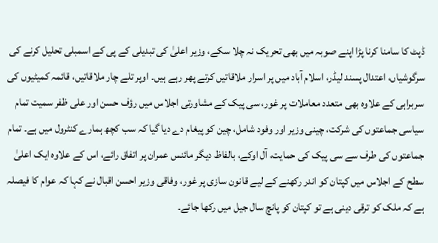ڈپٹ کا سامنا کرنا پڑا اپنے صوبہ میں بھی تحریک نہ چلا سکے، وزیر اعلیٰ کی تبدیلی کے پی کے اسمبلی تحلیل کرنے کی سرگوشیاں، اعتدال پسند لیڈر، اسلام آباد میں پر اسرار ملاقاتیں کرتے پھر رہے ہیں۔ اوپر تلے چار ملاقاتیں، قائمہ کمیٹیوں کی سربراہی کے علاوہ بھی متعدد معاملات پر غور، سی پیک کے مشاورتی اجلاس میں رؤف حسن اور علی ظفر سمیت تمام سیاسی جماعتوں کی شرکت، چینی وزیر اور وفود شامل، چین کو پیغام دے دیا گیا کہ سب کچھ ہمارے کنٹرول میں ہے۔ تمام جماعتوں کی طرف سے سی پیک کی حمایت، آل اوکے، بالفاظ دیگر مائنس عمران پر اتفاق رائے، اس کے علاوہ ایک اعلیٰ سطح کے اجلاس میں کپتان کو اندر رکھنے کے لیے قانون سازی پر غور، وفاقی وزیر احسن اقبال نے کہا کہ عوام کا فیصلہ ہے کہ ملک کو ترقی دینی ہے تو کپتان کو پانچ سال جیل میں رکھا جائے۔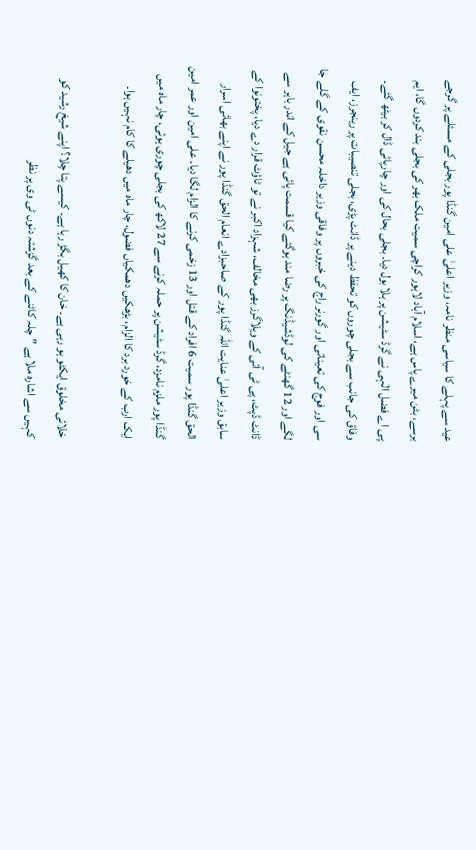عید سے پہلے کا سیاسی منظر نامہ، وزیر اعلیٰ علی امین گنڈا پور بجلی کے مسئلے پر گرجے برسے، بٹن میرے پاس ہے، اسلام آباد لاہور کراچی سمیت ملک بھر کی بجلی بند کردوں گا، ایم پی اے فضل الٰہی نے گرڈ سٹیشن پر ہلا بول دیا۔ بجلی بحال کی اور چارپائی ڈال کر بیٹھ گئے۔ وفاق کی جانب سے بجلی چوروں کو تحفظ دینے پر ڈانٹ پڑی، بجلی تنصیبات پر رینجرز، ایف سی اور فوج کی تعیناتی اور گورنر راج کی خبروں پر وفاقی وزیر داخلہ محسن نقوی کے گلے جا لگے اور 12 گھنٹے کی لوڈشیڈنگ پر رضا مند ہوگئے کیا قسمت پائی ہے جیل کے اندر باہر سے ڈانٹ ڈپٹ، پی ٹی آئی کے ویلاگرز بھی مخالف، شہزاد اکبر نے تو ٹاؤٹ قرار دے دیا، پختونوا کے سابق وزیر اعلیٰ عنایت اللہ گنڈا پور کے صاحبزادے انعام الحق گنڈا پور نے اپنے بھائی اسرار الحق گنڈا پور سمیت 6 افراد کے قتل اور 13 زخمی کرنے کا الزام لگا دیا۔ علی امین اور عمر امین گنڈا پور ملزم نامزد، گرڈ سٹیشن پر حملہ کرنے سے 27 لاکھ کی بجلی چوری ہوئی، چار ماہ میں ایک ارب کے خورد برد کا الزام، بڑھکیں دھمکیاں فضول، چار ماہ میں دھیلے کا کام نہیں ہوا۔

خلائی مخلوق ایکٹو ہو رہی ہے۔ خان کا کھیل بگڑ رہا ہے۔ کیسے پتا چلا؟ اپنے شیخ رشید کو کہیں سے اشارہ ملا ہے ”چلہ کاٹنے کے بعد گزشتہ دنوں ٹی وی پر نظر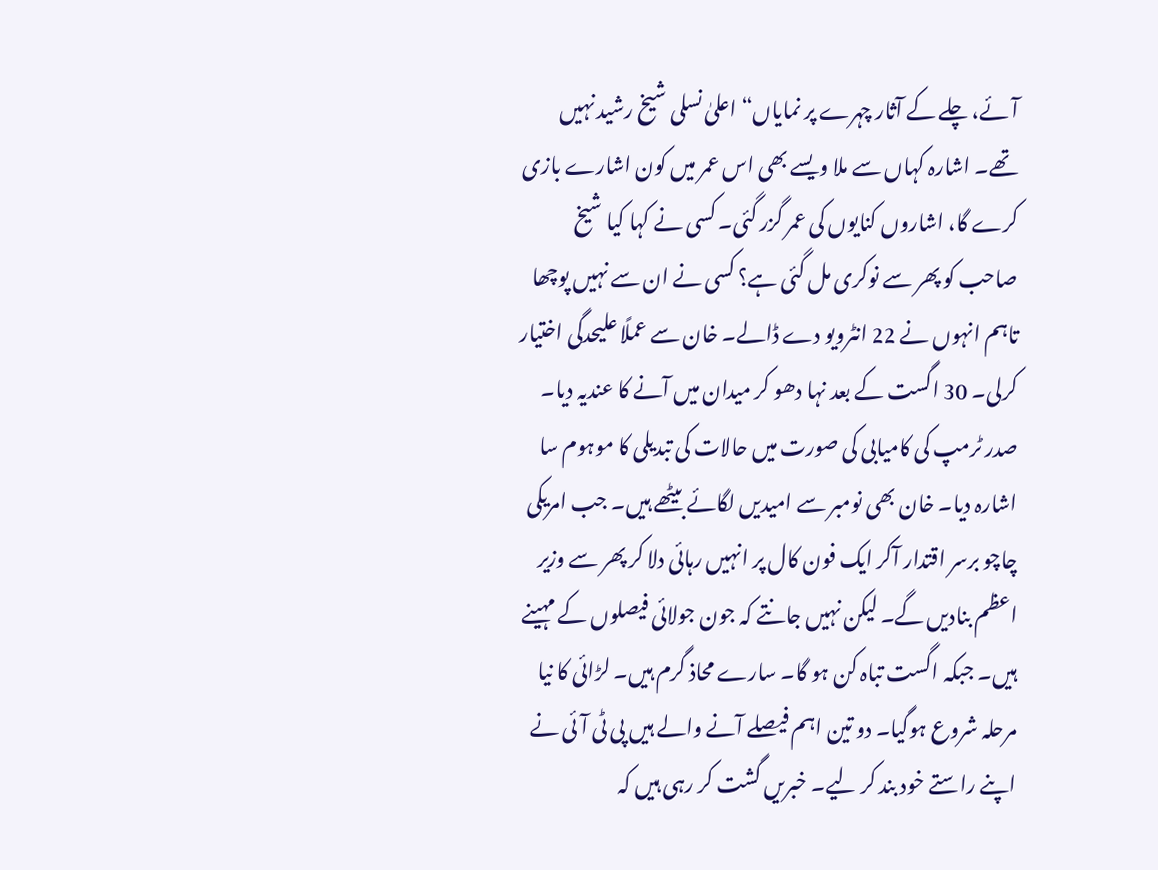آئے، چلے کے آثار چہرے پر نمایاں“ اعلیٰ نسلی شیخ رشید نہیں تھے۔ اشارہ کہاں سے ملا ویسے بھی اس عمر میں کون اشارے بازی کرے گا، اشاروں کنایوں کی عمر گزر گئی۔ کسی نے کہا کیا شیخ صاحب کو پھر سے نوکری مل گئی ہے؟ کسی نے ان سے نہیں پوچھا تاہم انہوں نے 22 انٹرویو دے ڈالے۔ خان سے عملًا علیحدگی اختیار کرلی۔ 30 اگست کے بعد نہا دھو کر میدان میں آنے کا عندیہ دیا۔ صدر ٹرمپ کی کامیابی کی صورت میں حالات کی تبدیلی کا موہوم سا اشارہ دیا۔ خان بھی نومبر سے امیدیں لگائے بیٹھے ہیں۔ جب امریکی چاچو برسر اقتدار آکر ایک فون کال پر انہیں رہائی دلا کر پھر سے وزیر اعظم بنادیں گے۔ لیکن نہیں جانتے کہ جون جولائی فیصلوں کے مہینے ہیں۔ جبکہ اگست تباہ کن ہو گا۔ سارے محاذ گرم ہیں۔ لڑائی کا نیا مرحلہ شروع ہوگیا۔ دو تین اہم فیصلے آنے والے ہیں پی ٹی آئی نے اپنے راستے خود بند کر لیے۔ خبریں گشت کر رہی ہیں کہ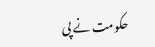حکومت نے پی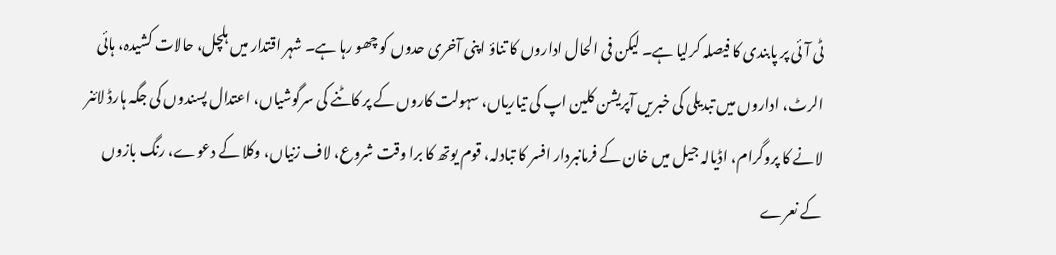ٹی آئی پر پابندی کا فیصلہ کرلیا ہے۔ لیکن فی الحال اداروں کا تناؤ اپنی آخری حدوں کو چھو رہا ہے۔ شہر اقتدار میں ہلچل، حالات کشیدہ، ہائی الرٹ، اداروں میں تبدیلی کی خبریں آپریشن کلین اپ کی تیاریاں، سہولت کاروں کے پر کاٹنے کی سرگوشیاں، اعتدال پسندوں کی جگہ ہارڈ لائنر لانے کا پروگرام، اڈیالہ جیل میں خان کے فرمانبردار افسر کا تبادلہ، قوم یوتھ کا برا وقت شروع، لاف زنیاں، وکلا کے دعوے، رنگ بازوں کے نعرے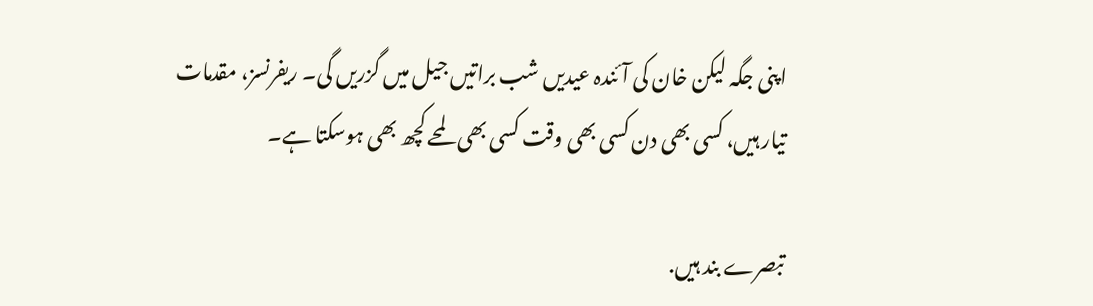اپنی جگہ لیکن خان کی آئندہ عیدیں شب براتیں جیل میں گزریں گی۔ ریفرنسز، مقدمات تیار ہیں، کسی بھی دن کسی بھی وقت کسی بھی لمحے کچھ بھی ہوسکتا ہے۔

تبصرے بند ہیں.